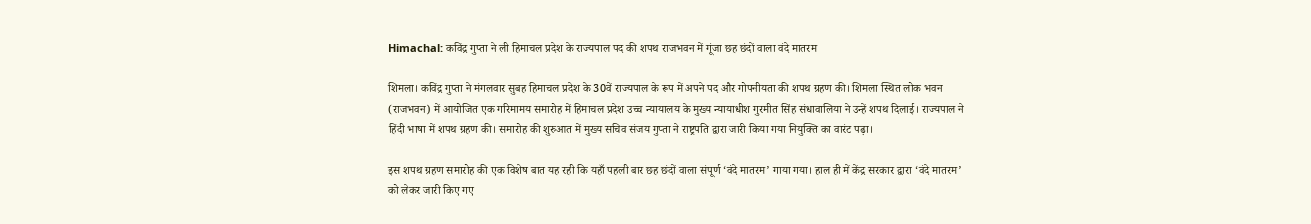Himachal: कविंद्र गुप्ता ने ली हिमाचल प्रदेश के राज्यपाल पद की शपथ राजभवन में गूंजा छह छंदों वाला वंदे मातरम

शिमला। कविंद्र गुप्ता ने मंगलवार सुबह हिमाचल प्रदेश के 30वें राज्यपाल के रूप में अपने पद और गोपनीयता की शपथ ग्रहण की। शिमला स्थित लोक भवन (राजभवन) में आयोजित एक गरिमामय समारोह में हिमाचल प्रदेश उच्च न्यायालय के मुख्य न्यायाधीश गुरमीत सिंह संधावालिया ने उन्हें शपथ दिलाई। राज्यपाल ने हिंदी भाषा में शपथ ग्रहण की। समारोह की शुरुआत में मुख्य सचिव संजय गुप्ता ने राष्ट्रपति द्वारा जारी किया गया नियुक्ति का वारंट पढ़ा।

इस शपथ ग्रहण समारोह की एक विशेष बात यह रही कि यहाँ पहली बार छह छंदों वाला संपूर्ण ‘वंदे मातरम’ गाया गया। हाल ही में केंद्र सरकार द्वारा ‘वंदे मातरम’ को लेकर जारी किए गए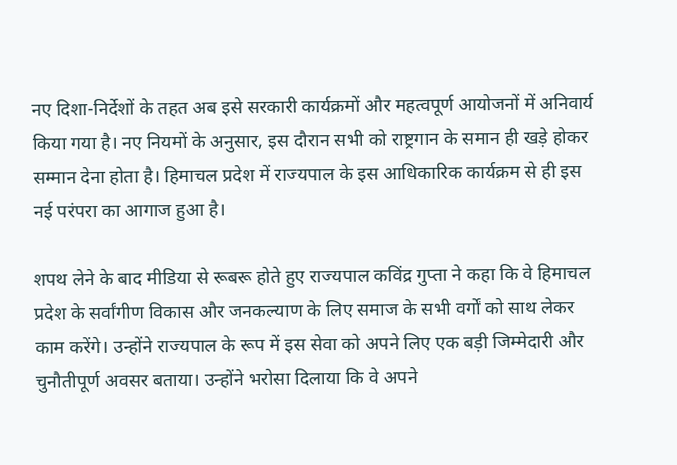नए दिशा-निर्देशों के तहत अब इसे सरकारी कार्यक्रमों और महत्वपूर्ण आयोजनों में अनिवार्य किया गया है। नए नियमों के अनुसार, इस दौरान सभी को राष्ट्रगान के समान ही खड़े होकर सम्मान देना होता है। हिमाचल प्रदेश में राज्यपाल के इस आधिकारिक कार्यक्रम से ही इस नई परंपरा का आगाज हुआ है।

शपथ लेने के बाद मीडिया से रूबरू होते हुए राज्यपाल कविंद्र गुप्ता ने कहा कि वे हिमाचल प्रदेश के सर्वांगीण विकास और जनकल्याण के लिए समाज के सभी वर्गों को साथ लेकर काम करेंगे। उन्होंने राज्यपाल के रूप में इस सेवा को अपने लिए एक बड़ी जिम्मेदारी और चुनौतीपूर्ण अवसर बताया। उन्होंने भरोसा दिलाया कि वे अपने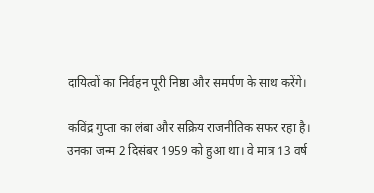दायित्वों का निर्वहन पूरी निष्ठा और समर्पण के साथ करेंगे।

कविंद्र गुप्ता का लंबा और सक्रिय राजनीतिक सफर रहा है। उनका जन्म 2 दिसंबर 1959 को हुआ था। वे मात्र 13 वर्ष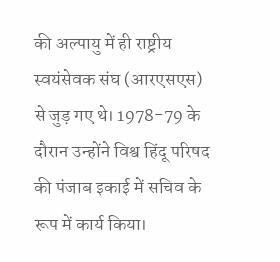की अल्पायु में ही राष्ट्रीय स्वयंसेवक संघ (आरएसएस) से जुड़ गए थे। 1978-79 के दौरान उन्होंने विश्व हिंदू परिषद की पंजाब इकाई में सचिव के रूप में कार्य किया।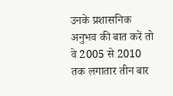उनके प्रशासनिक अनुभव की बात करें तो वे 2005 से 2010 तक लगातार तीन बार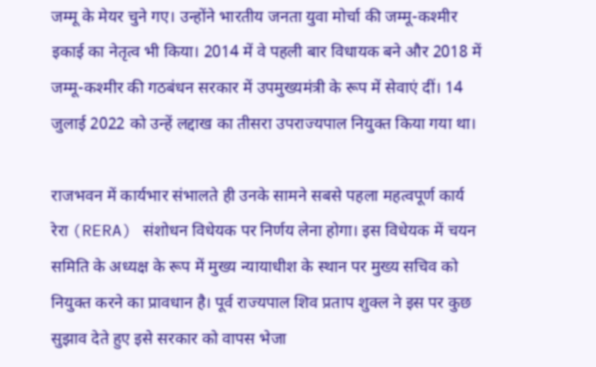जम्मू के मेयर चुने गए। उन्होंने भारतीय जनता युवा मोर्चा की जम्मू-कश्मीर इकाई का नेतृत्व भी किया। 2014 में वे पहली बार विधायक बने और 2018 में जम्मू-कश्मीर की गठबंधन सरकार में उपमुख्यमंत्री के रूप में सेवाएं दीं। 14 जुलाई 2022 को उन्हें लद्दाख का तीसरा उपराज्यपाल नियुक्त किया गया था।

राजभवन में कार्यभार संभालते ही उनके सामने सबसे पहला महत्वपूर्ण कार्य रेरा (RERA) संशोधन विधेयक पर निर्णय लेना होगा। इस विधेयक में चयन समिति के अध्यक्ष के रूप में मुख्य न्यायाधीश के स्थान पर मुख्य सचिव को नियुक्त करने का प्रावधान है। पूर्व राज्यपाल शिव प्रताप शुक्ल ने इस पर कुछ सुझाव देते हुए इसे सरकार को वापस भेजा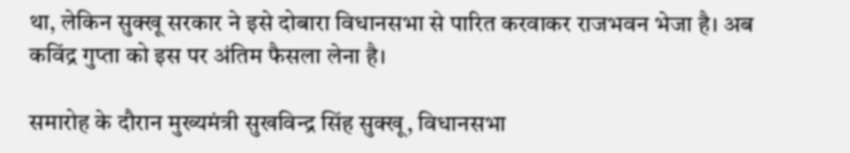था, लेकिन सुक्खू सरकार ने इसे दोबारा विधानसभा से पारित करवाकर राजभवन भेजा है। अब कविंद्र गुप्ता को इस पर अंतिम फैसला लेना है।

समारोह के दौरान मुख्यमंत्री सुखविन्द्र सिंह सुक्खू, विधानसभा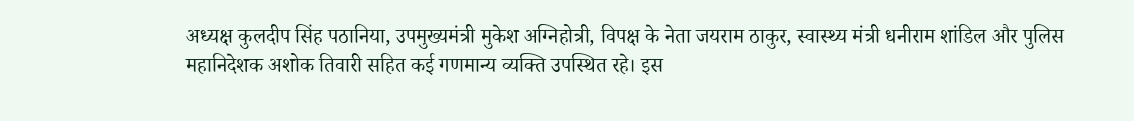अध्यक्ष कुलदीप सिंह पठानिया, उपमुख्यमंत्री मुकेश अग्निहोत्री, विपक्ष के नेता जयराम ठाकुर, स्वास्थ्य मंत्री धनीराम शांडिल और पुलिस महानिदेशक अशोक तिवारी सहित कई गणमान्य व्यक्ति उपस्थित रहे। इस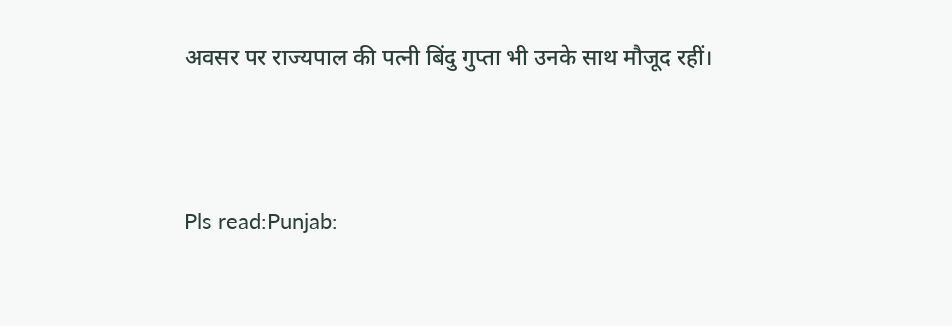अवसर पर राज्यपाल की पत्नी बिंदु गुप्ता भी उनके साथ मौजूद रहीं।



Pls read:Punjab: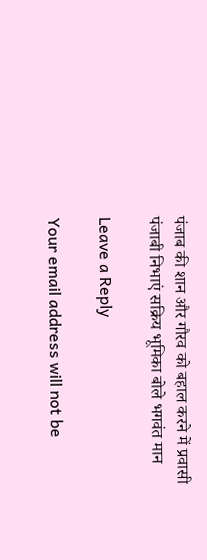पंजाब की शान और गौरव को बहाल करने में प्रवासी पंजाबी निभाएं सक्रिय भूमिका बोले भगवंत मान

Leave a Reply

Your email address will not be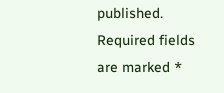published. Required fields are marked *